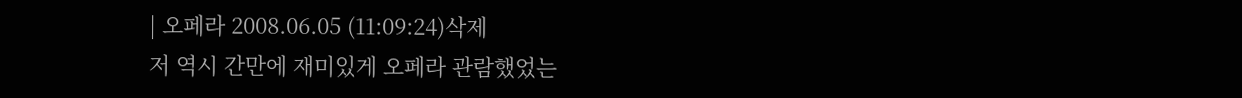| 오페라 2008.06.05 (11:09:24)삭제
저 역시 간만에 재미있게 오페라 관람했었는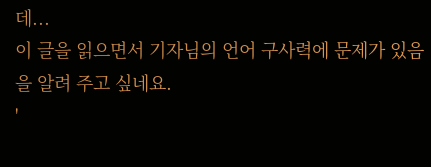데...
이 글을 읽으면서 기자님의 언어 구사력에 문제가 있음을 알려 주고 싶네요.
'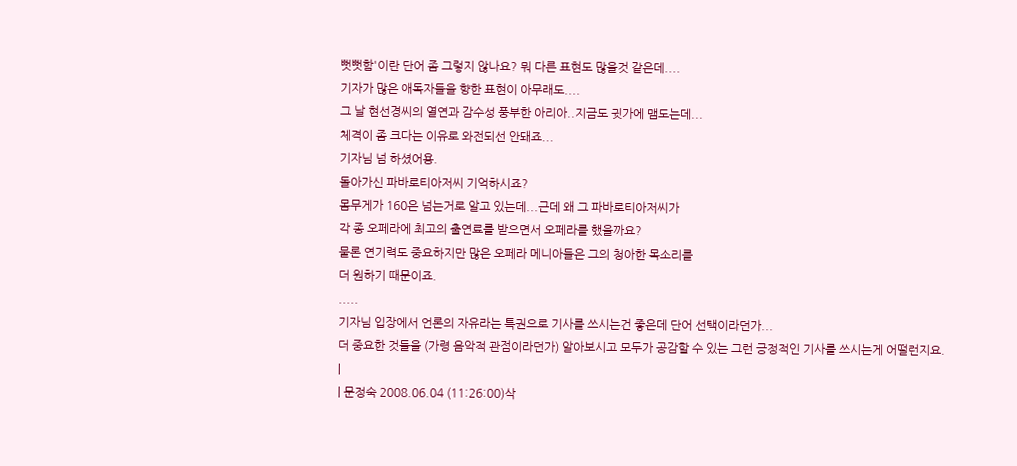뻣뻣함'이란 단어 좀 그렇지 않나요? 뭐 다른 표현도 많을것 같은데....
기자가 많은 애독자들을 향한 표현이 아무래도....
그 날 현선경씨의 열연과 감수성 풍부한 아리아..지금도 귓가에 맴도는데...
체격이 좀 크다는 이유로 와전되선 안돼죠...
기자님 넘 하셨어용.
돌아가신 파바로티아저씨 기억하시죠?
몸무게가 160은 넘는거로 알고 있는데...근데 왜 그 파바로티아저씨가
각 종 오페라에 최고의 출연료를 받으면서 오페라를 했을까요?
물론 연기력도 중요하지만 많은 오페라 메니아들은 그의 청아한 목소리를
더 원하기 때문이죠.
.....
기자님 입장에서 언론의 자유라는 특권으로 기사를 쓰시는건 좋은데 단어 선택이라던가...
더 중요한 것들을 (가령 음악적 관점이라던가) 알아보시고 모두가 공감할 수 있는 그런 긍정적인 기사를 쓰시는게 어떨런지요.
|
| 문정숙 2008.06.04 (11:26:00)삭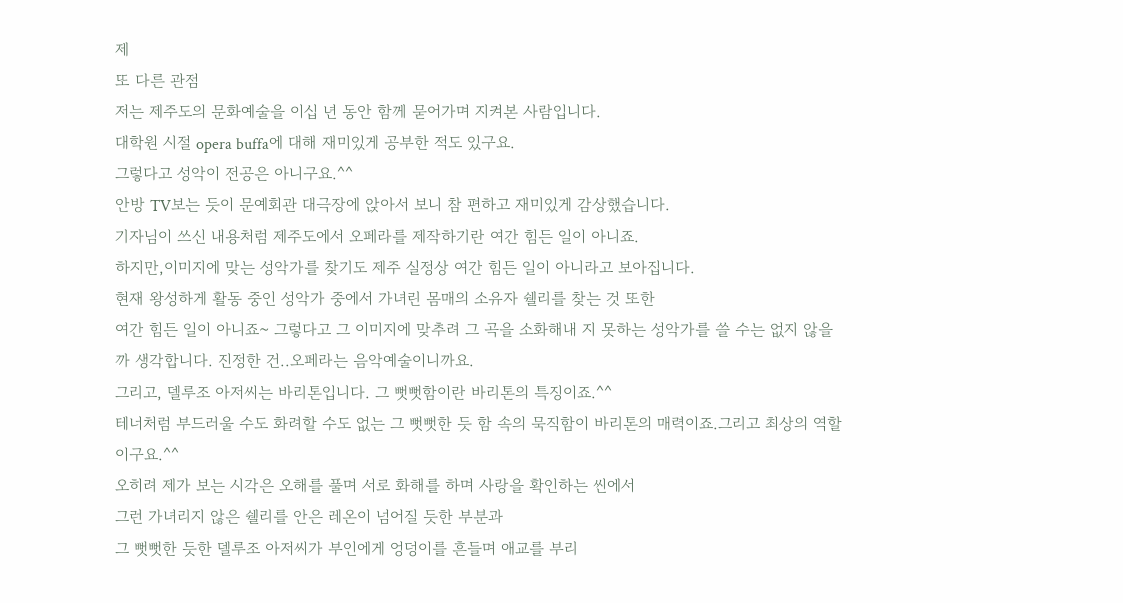제
또 다른 관점
저는 제주도의 문화예술을 이십 년 동안 함께 묻어가며 지켜본 사람입니다.
대학원 시절 opera buffa에 대해 재미있게 공부한 적도 있구요.
그렇다고 성악이 전공은 아니구요.^^
안방 TV보는 듯이 문예회관 대극장에 앉아서 보니 참 편하고 재미있게 감상했습니다.
기자님이 쓰신 내용처럼 제주도에서 오페라를 제작하기란 여간 힘든 일이 아니죠.
하지만,이미지에 맞는 성악가를 찾기도 제주 실정상 여간 힘든 일이 아니라고 보아집니다.
현재 왕성하게 활동 중인 성악가 중에서 가녀린 몸매의 소유자 쉘리를 찾는 것 또한
여간 힘든 일이 아니죠~ 그렇다고 그 이미지에 맞추려 그 곡을 소화해내 지 못하는 성악가를 쓸 수는 없지 않을까 생각합니다. 진정한 건..오페라는 음악예술이니까요.
그리고, 델루조 아저씨는 바리톤입니다. 그 뻣뻣함이란 바리톤의 특징이죠.^^
테너처럼 부드러울 수도 화려할 수도 없는 그 뻣뻣한 듯 함 속의 묵직함이 바리톤의 매력이죠.그리고 최상의 역할이구요.^^
오히려 제가 보는 시각은 오해를 풀며 서로 화해를 하며 사랑을 확인하는 씬에서
그런 가녀리지 않은 쉘리를 안은 레온이 넘어질 듯한 부분과
그 뻣뻣한 듯한 델루조 아저씨가 부인에게 엉덩이를 흔들며 애교를 부리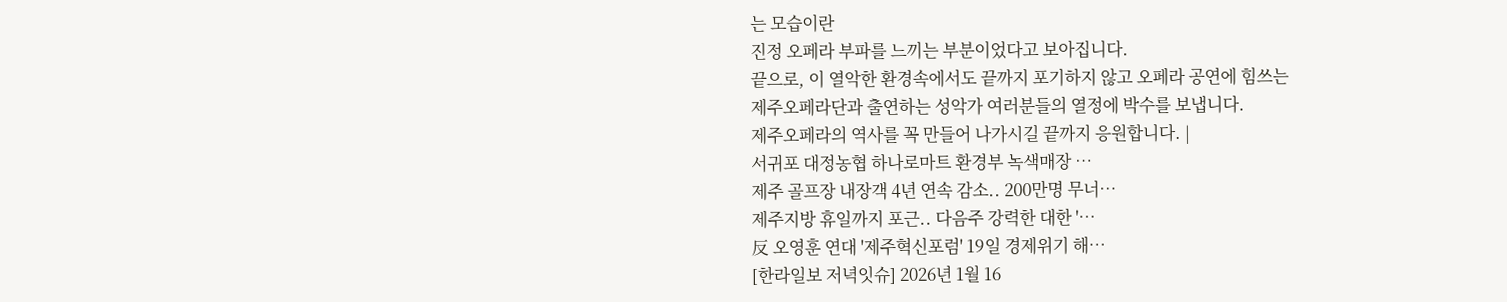는 모습이란
진정 오페라 부파를 느끼는 부분이었다고 보아집니다.
끝으로, 이 열악한 환경속에서도 끝까지 포기하지 않고 오페라 공연에 힘쓰는
제주오페라단과 출연하는 성악가 여러분들의 열정에 박수를 보냅니다.
제주오페라의 역사를 꼭 만들어 나가시길 끝까지 응원합니다. |
서귀포 대정농협 하나로마트 환경부 녹색매장 …
제주 골프장 내장객 4년 연속 감소.. 200만명 무너…
제주지방 휴일까지 포근.. 다음주 강력한 대한 '…
反 오영훈 연대 '제주혁신포럼' 19일 경제위기 해…
[한라일보 저녁잇슈] 2026년 1월 16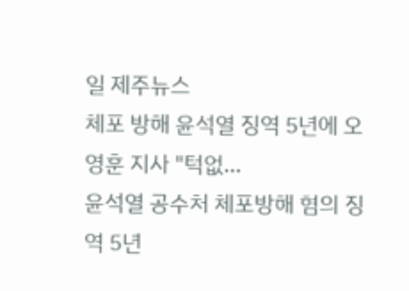일 제주뉴스
체포 방해 윤석열 징역 5년에 오영훈 지사 "턱없…
윤석열 공수처 체포방해 혐의 징역 5년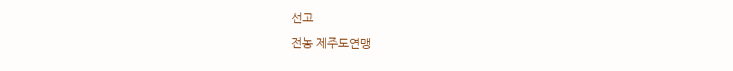선고
전농 제주도연맹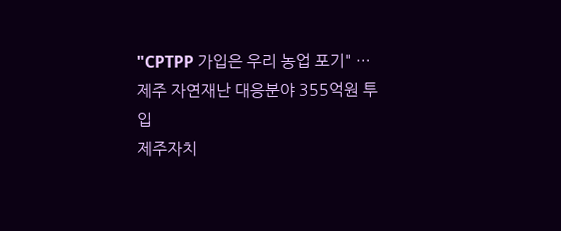"CPTPP 가입은 우리 농업 포기" …
제주 자연재난 대응분야 355억원 투입
제주자치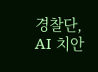경찰단, AI 치안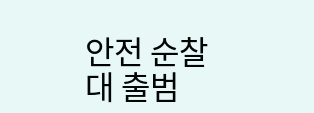안전 순찰대 출범